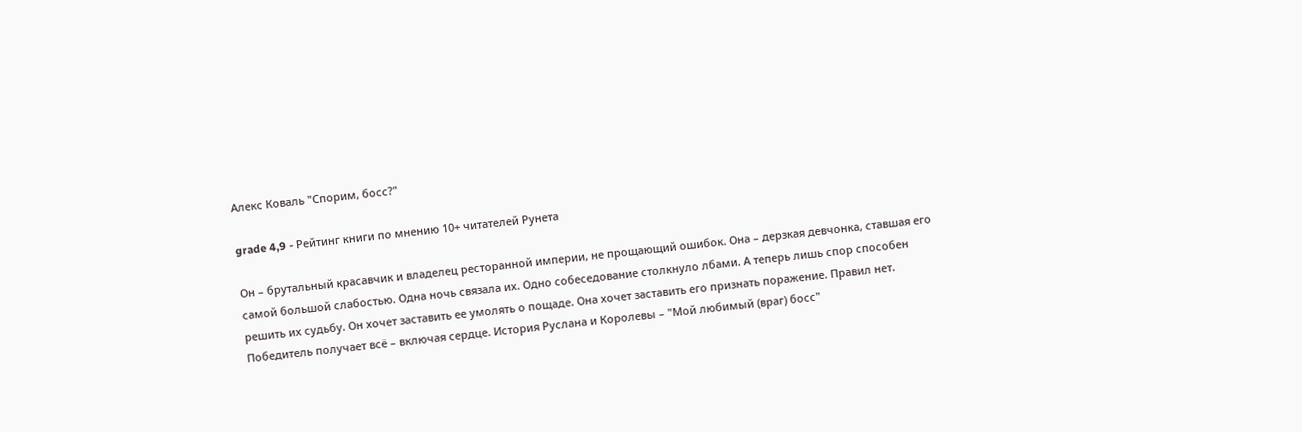Алекс Коваль "Спорим, босс?"

grade 4,9 - Рейтинг книги по мнению 10+ читателей Рунета

Он – брутальный красавчик и владелец ресторанной империи, не прощающий ошибок. Она – дерзкая девчонка, ставшая его самой большой слабостью. Одна ночь связала их. Одно собеседование столкнуло лбами. А теперь лишь спор способен решить их судьбу. Он хочет заставить ее умолять о пощаде. Она хочет заставить его признать поражение. Правил нет. Победитель получает всё – включая сердце. История Руслана и Королевы – "Мой любимый (враг) босс"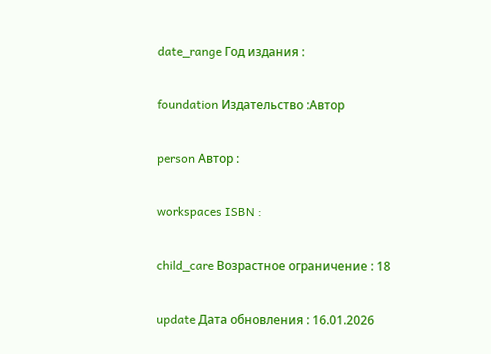date_range Год издания :

foundation Издательство :Автор

person Автор :

workspaces ISBN :

child_care Возрастное ограничение : 18

update Дата обновления : 16.01.2026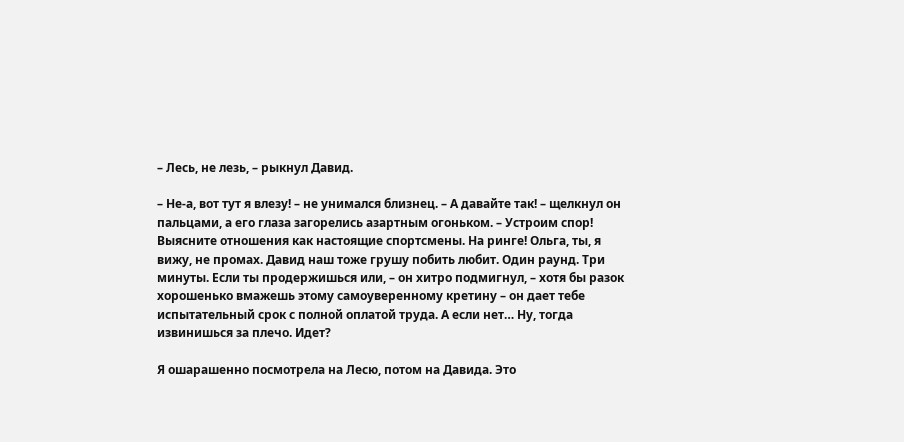– Лесь, не лезь, – рыкнул Давид.

– Не-а, вот тут я влезу! – не унимался близнец. – А давайте так! – щелкнул он пальцами, а его глаза загорелись азартным огоньком. – Устроим спор! Выясните отношения как настоящие спортсмены. На ринге! Ольга, ты, я вижу, не промах. Давид наш тоже грушу побить любит. Один раунд. Три минуты. Если ты продержишься или, – он хитро подмигнул, – хотя бы разок хорошенько вмажешь этому самоуверенному кретину – он дает тебе испытательный срок с полной оплатой труда. А если нет… Ну, тогда извинишься за плечо. Идет?

Я ошарашенно посмотрела на Лесю, потом на Давида. Это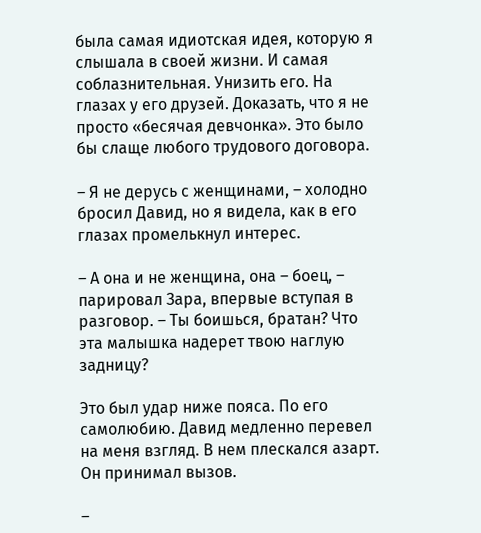была самая идиотская идея, которую я слышала в своей жизни. И самая соблазнительная. Унизить его. На глазах у его друзей. Доказать, что я не просто «бесячая девчонка». Это было бы слаще любого трудового договора.

– Я не дерусь с женщинами, – холодно бросил Давид, но я видела, как в его глазах промелькнул интерес.

– А она и не женщина, она – боец, – парировал Зара, впервые вступая в разговор. – Ты боишься, братан? Что эта малышка надерет твою наглую задницу?

Это был удар ниже пояса. По его самолюбию. Давид медленно перевел на меня взгляд. В нем плескался азарт. Он принимал вызов.

–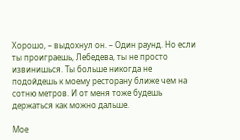Хорошо, – выдохнул он. – Один раунд. Но если ты проиграешь, Лебедева, ты не просто извинишься. Ты больше никогда не подойдешь к моему ресторану ближе чем на сотню метров. И от меня тоже будешь держаться как можно дальше.

Мое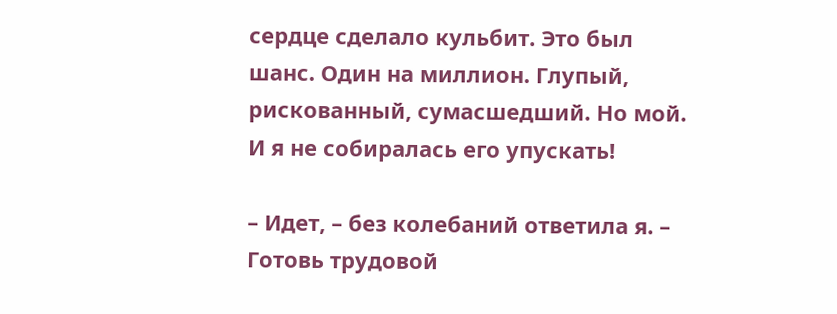сердце сделало кульбит. Это был шанс. Один на миллион. Глупый, рискованный, сумасшедший. Но мой. И я не собиралась его упускать!

– Идет, – без колебаний ответила я. – Готовь трудовой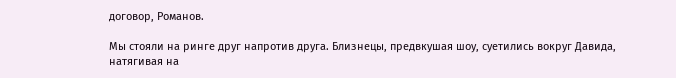договор, Романов.

Мы стояли на ринге друг напротив друга. Близнецы, предвкушая шоу, суетились вокруг Давида, натягивая на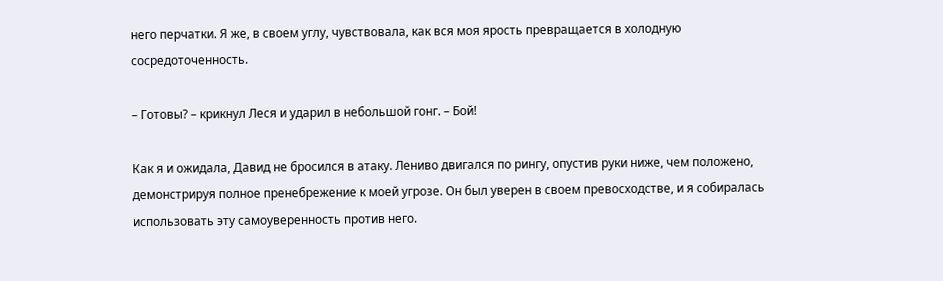него перчатки. Я же, в своем углу, чувствовала, как вся моя ярость превращается в холодную сосредоточенность.

– Готовы? – крикнул Леся и ударил в небольшой гонг. – Бой!

Как я и ожидала, Давид не бросился в атаку. Лениво двигался по рингу, опустив руки ниже, чем положено, демонстрируя полное пренебрежение к моей угрозе. Он был уверен в своем превосходстве, и я собиралась использовать эту самоуверенность против него.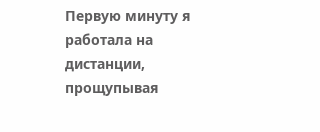Первую минуту я работала на дистанции, прощупывая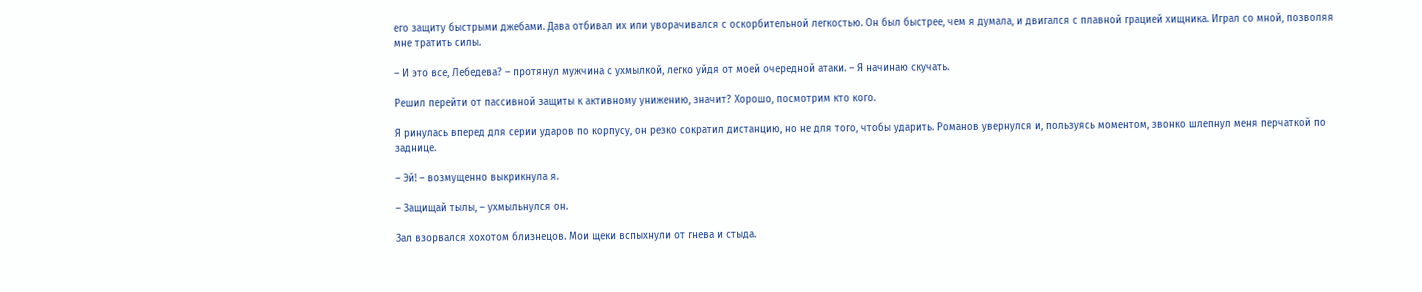его защиту быстрыми джебами. Дава отбивал их или уворачивался с оскорбительной легкостью. Он был быстрее, чем я думала, и двигался с плавной грацией хищника. Играл со мной, позволяя мне тратить силы.

– И это все, Лебедева? – протянул мужчина с ухмылкой, легко уйдя от моей очередной атаки. – Я начинаю скучать.

Решил перейти от пассивной защиты к активному унижению, значит? Хорошо, посмотрим кто кого.

Я ринулась вперед для серии ударов по корпусу, он резко сократил дистанцию, но не для того, чтобы ударить. Романов увернулся и, пользуясь моментом, звонко шлепнул меня перчаткой по заднице.

– Эй! – возмущенно выкрикнула я.

– Защищай тылы, – ухмыльнулся он.

Зал взорвался хохотом близнецов. Мои щеки вспыхнули от гнева и стыда.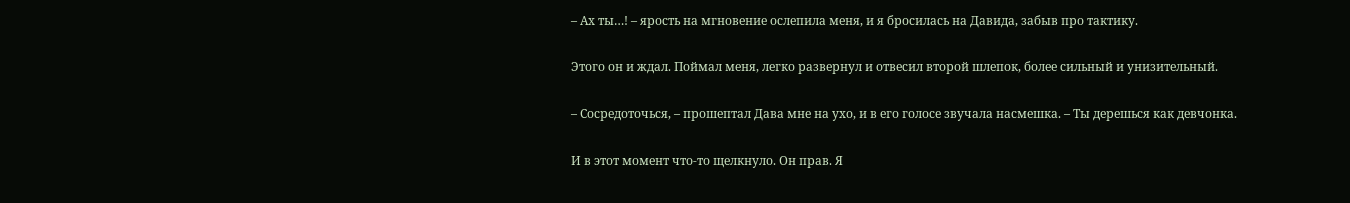– Ах ты…! – ярость на мгновение ослепила меня, и я бросилась на Давида, забыв про тактику.

Этого он и ждал. Поймал меня, легко развернул и отвесил второй шлепок, более сильный и унизительный.

– Сосредоточься, – прошептал Дава мне на ухо, и в его голосе звучала насмешка. – Ты дерешься как девчонка.

И в этот момент что-то щелкнуло. Он прав. Я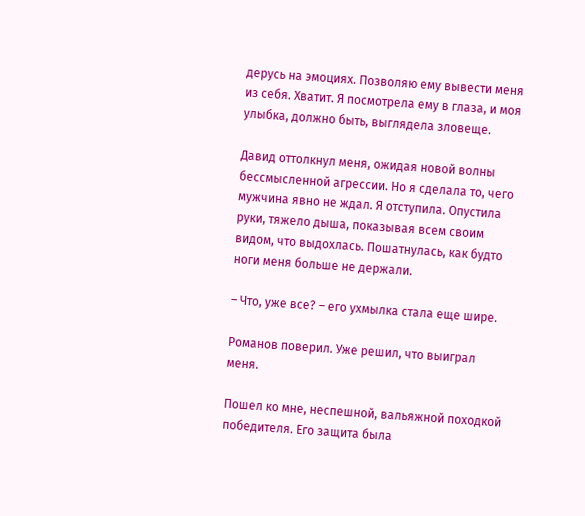дерусь на эмоциях. Позволяю ему вывести меня из себя. Хватит. Я посмотрела ему в глаза, и моя улыбка, должно быть, выглядела зловеще.

Давид оттолкнул меня, ожидая новой волны бессмысленной агрессии. Но я сделала то, чего мужчина явно не ждал. Я отступила. Опустила руки, тяжело дыша, показывая всем своим видом, что выдохлась. Пошатнулась, как будто ноги меня больше не держали.

– Что, уже все? – его ухмылка стала еще шире.

Романов поверил. Уже решил, что выиграл меня.

Пошел ко мне, неспешной, вальяжной походкой победителя. Его защита была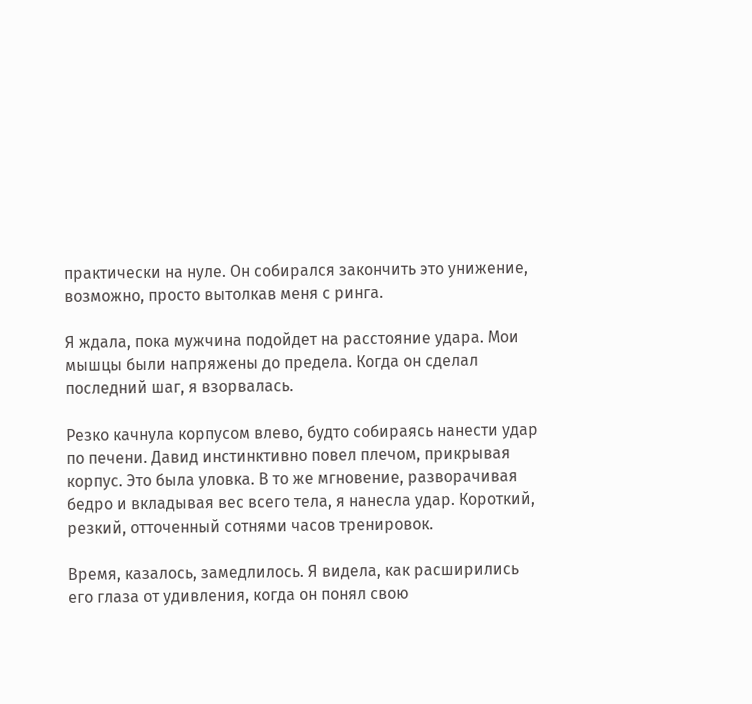практически на нуле. Он собирался закончить это унижение, возможно, просто вытолкав меня с ринга.

Я ждала, пока мужчина подойдет на расстояние удара. Мои мышцы были напряжены до предела. Когда он сделал последний шаг, я взорвалась.

Резко качнула корпусом влево, будто собираясь нанести удар по печени. Давид инстинктивно повел плечом, прикрывая корпус. Это была уловка. В то же мгновение, разворачивая бедро и вкладывая вес всего тела, я нанесла удар. Короткий, резкий, отточенный сотнями часов тренировок.

Время, казалось, замедлилось. Я видела, как расширились его глаза от удивления, когда он понял свою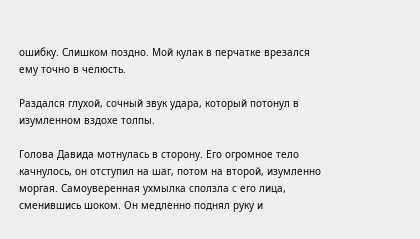ошибку. Слишком поздно. Мой кулак в перчатке врезался ему точно в челюсть.

Раздался глухой, сочный звук удара, который потонул в изумленном вздохе толпы.

Голова Давида мотнулась в сторону. Его огромное тело качнулось, он отступил на шаг, потом на второй, изумленно моргая. Самоуверенная ухмылка сползла с его лица, сменившись шоком. Он медленно поднял руку и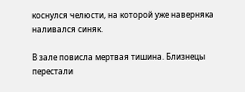коснулся челюсти, на которой уже наверняка наливался синяк.

В зале повисла мертвая тишина. Близнецы перестали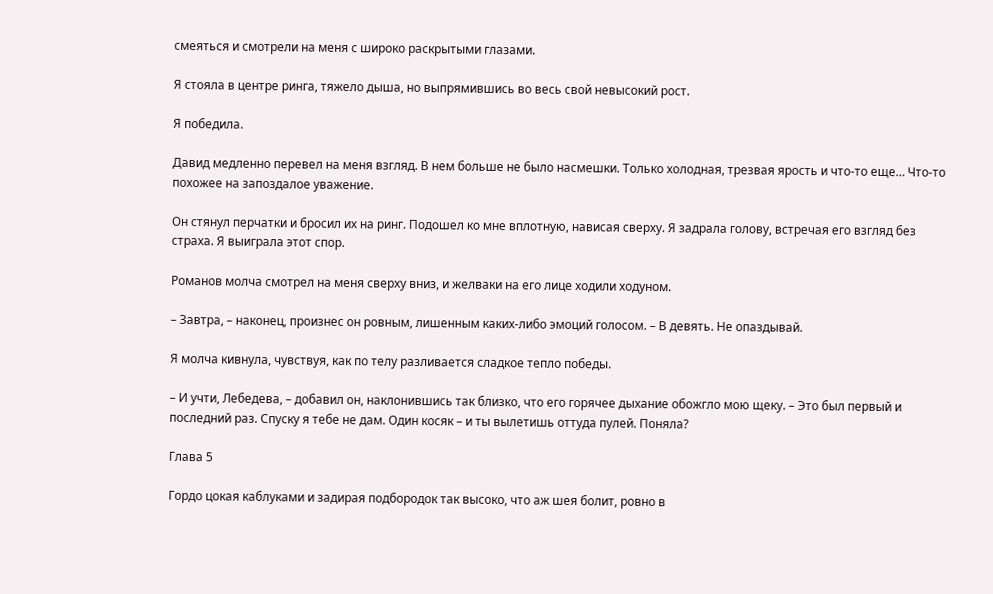смеяться и смотрели на меня с широко раскрытыми глазами.

Я стояла в центре ринга, тяжело дыша, но выпрямившись во весь свой невысокий рост.

Я победила.

Давид медленно перевел на меня взгляд. В нем больше не было насмешки. Только холодная, трезвая ярость и что-то еще… Что-то похожее на запоздалое уважение.

Он стянул перчатки и бросил их на ринг. Подошел ко мне вплотную, нависая сверху. Я задрала голову, встречая его взгляд без страха. Я выиграла этот спор.

Романов молча смотрел на меня сверху вниз, и желваки на его лице ходили ходуном.

– Завтра, – наконец, произнес он ровным, лишенным каких-либо эмоций голосом. – В девять. Не опаздывай.

Я молча кивнула, чувствуя, как по телу разливается сладкое тепло победы.

– И учти, Лебедева, – добавил он, наклонившись так близко, что его горячее дыхание обожгло мою щеку. – Это был первый и последний раз. Спуску я тебе не дам. Один косяк – и ты вылетишь оттуда пулей. Поняла?

Глава 5

Гордо цокая каблуками и задирая подбородок так высоко, что аж шея болит, ровно в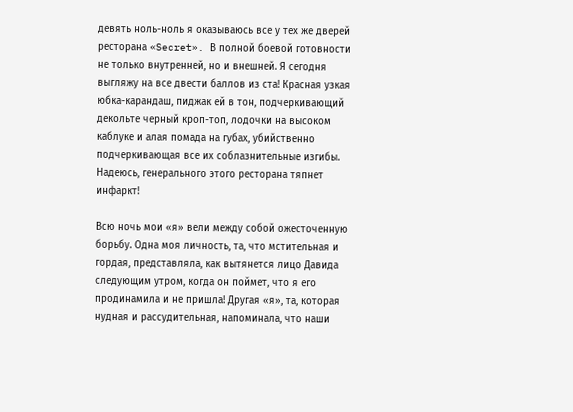девять ноль-ноль я оказываюсь все у тех же дверей ресторана «Secret». В полной боевой готовности не только внутренней, но и внешней. Я сегодня выгляжу на все двести баллов из ста! Красная узкая юбка-карандаш, пиджак ей в тон, подчеркивающий декольте черный кроп-топ, лодочки на высоком каблуке и алая помада на губах, убийственно подчеркивающая все их соблазнительные изгибы. Надеюсь, генерального этого ресторана тяпнет инфаркт!

Всю ночь мои «я» вели между собой ожесточенную борьбу. Одна моя личность, та, что мстительная и гордая, представляла, как вытянется лицо Давида следующим утром, когда он поймет, что я его продинамила и не пришла! Другая «я», та, которая нудная и рассудительная, напоминала, что наши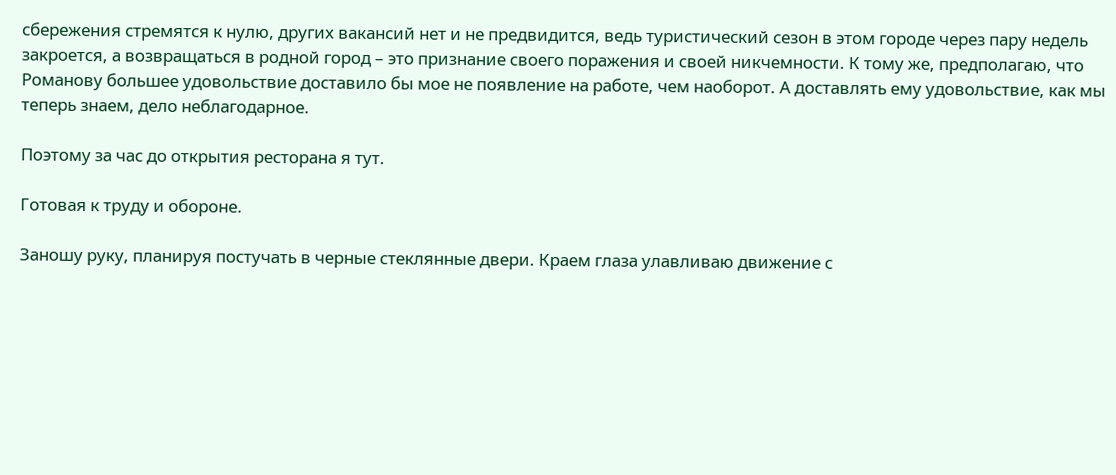сбережения стремятся к нулю, других вакансий нет и не предвидится, ведь туристический сезон в этом городе через пару недель закроется, а возвращаться в родной город – это признание своего поражения и своей никчемности. К тому же, предполагаю, что Романову большее удовольствие доставило бы мое не появление на работе, чем наоборот. А доставлять ему удовольствие, как мы теперь знаем, дело неблагодарное.

Поэтому за час до открытия ресторана я тут.

Готовая к труду и обороне.

Заношу руку, планируя постучать в черные стеклянные двери. Краем глаза улавливаю движение с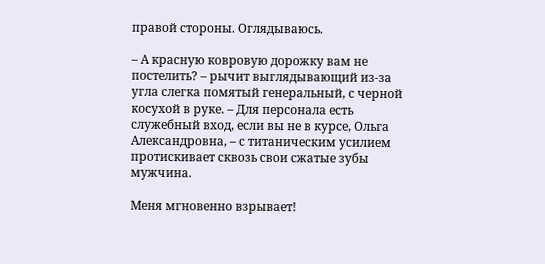правой стороны. Оглядываюсь.

– А красную ковровую дорожку вам не постелить? – рычит выглядывающий из-за угла слегка помятый генеральный, с черной косухой в руке. – Для персонала есть служебный вход, если вы не в курсе, Ольга Александровна, – с титаническим усилием протискивает сквозь свои сжатые зубы мужчина.

Меня мгновенно взрывает!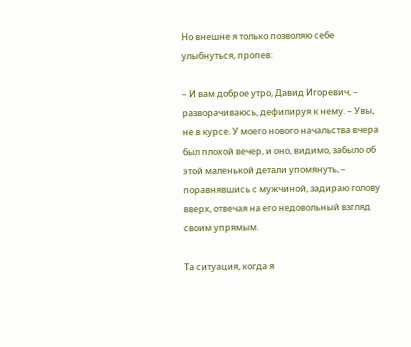Но внешне я только позволяю себе улыбнуться, пропев:

– И вам доброе утро, Давид Игоревич, – разворачиваюсь, дефилируя к нему. – Увы, не в курсе. У моего нового начальства вчера был плохой вечер, и оно, видимо, забыло об этой маленькой детали упомянуть, – поравнявшись с мужчиной, задираю голову вверх, отвечая на его недовольный взгляд своим упрямым.

Та ситуация, когда я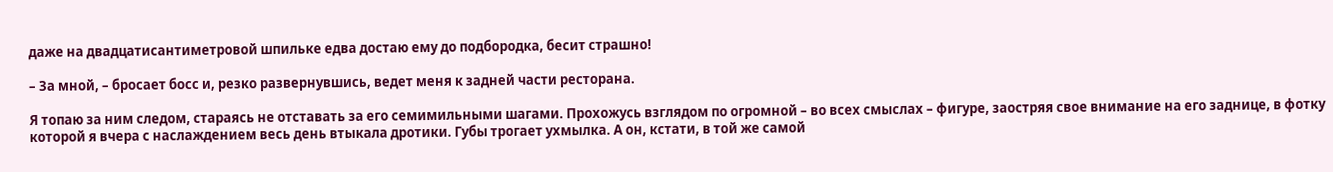даже на двадцатисантиметровой шпильке едва достаю ему до подбородка, бесит страшно!

– За мной, – бросает босс и, резко развернувшись, ведет меня к задней части ресторана.

Я топаю за ним следом, стараясь не отставать за его семимильными шагами. Прохожусь взглядом по огромной – во всех смыслах – фигуре, заостряя свое внимание на его заднице, в фотку которой я вчера с наслаждением весь день втыкала дротики. Губы трогает ухмылка. А он, кстати, в той же самой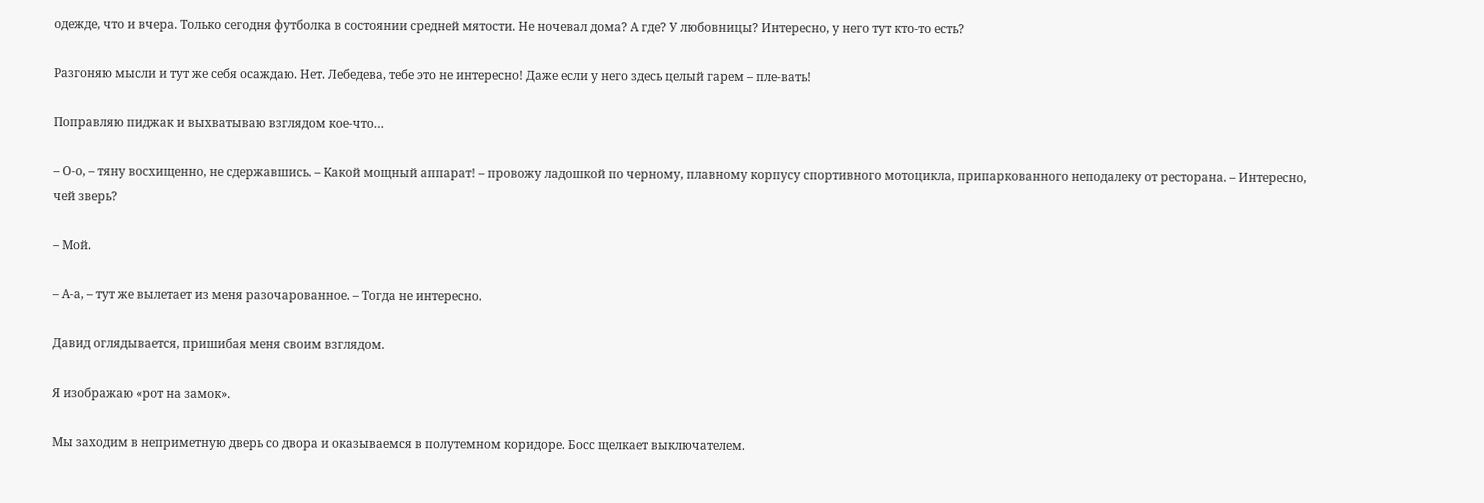одежде, что и вчера. Только сегодня футболка в состоянии средней мятости. Не ночевал дома? А где? У любовницы? Интересно, у него тут кто-то есть?

Разгоняю мысли и тут же себя осаждаю. Нет. Лебедева, тебе это не интересно! Даже если у него здесь целый гарем – пле-вать!

Поправляю пиджак и выхватываю взглядом кое-что…

– О-о, – тяну восхищенно, не сдержавшись. – Какой мощный аппарат! – провожу ладошкой по черному, плавному корпусу спортивного мотоцикла, припаркованного неподалеку от ресторана. – Интересно, чей зверь?

– Мой.

– А-а, – тут же вылетает из меня разочарованное. – Тогда не интересно.

Давид оглядывается, пришибая меня своим взглядом.

Я изображаю «рот на замок».

Мы заходим в неприметную дверь со двора и оказываемся в полутемном коридоре. Босс щелкает выключателем.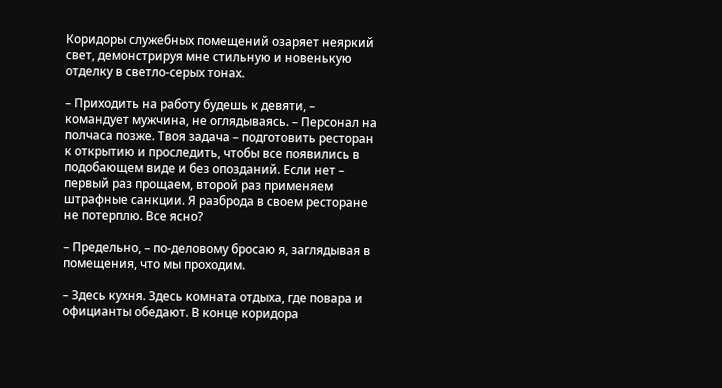Коридоры служебных помещений озаряет неяркий свет, демонстрируя мне стильную и новенькую отделку в светло-серых тонах.

– Приходить на работу будешь к девяти, – командует мужчина, не оглядываясь. – Персонал на полчаса позже. Твоя задача – подготовить ресторан к открытию и проследить, чтобы все появились в подобающем виде и без опозданий. Если нет – первый раз прощаем, второй раз применяем штрафные санкции. Я разброда в своем ресторане не потерплю. Все ясно?

– Предельно, – по-деловому бросаю я, заглядывая в помещения, что мы проходим.

– Здесь кухня. Здесь комната отдыха, где повара и официанты обедают. В конце коридора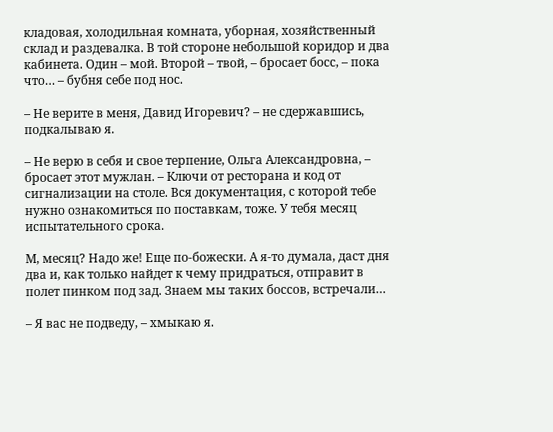кладовая, холодильная комната, уборная, хозяйственный склад и раздевалка. В той стороне небольшой коридор и два кабинета. Один – мой. Второй – твой, – бросает босс, – пока что… – бубня себе под нос.

– Не верите в меня, Давид Игоревич? – не сдержавшись, подкалываю я.

– Не верю в себя и свое терпение, Ольга Александровна, – бросает этот мужлан. – Ключи от ресторана и код от сигнализации на столе. Вся документация, с которой тебе нужно ознакомиться по поставкам, тоже. У тебя месяц испытательного срока.

М, месяц? Надо же! Еще по-божески. А я-то думала, даст дня два и, как только найдет к чему придраться, отправит в полет пинком под зад. Знаем мы таких боссов, встречали…

– Я вас не подведу, – хмыкаю я.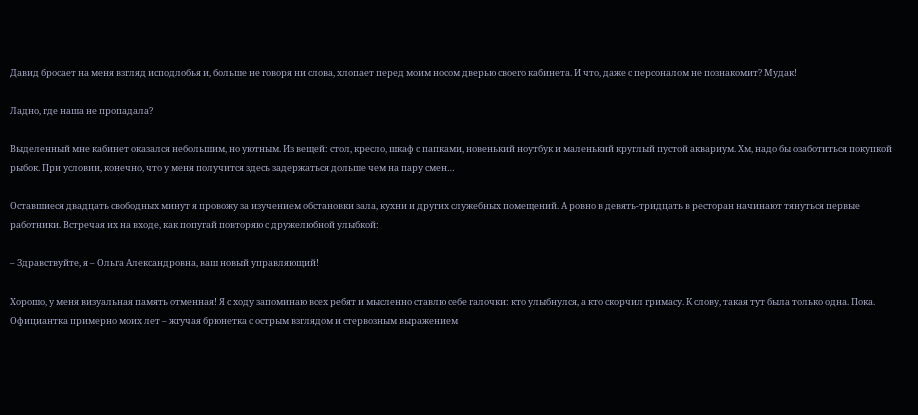Давид бросает на меня взгляд исподлобья и, больше не говоря ни слова, хлопает перед моим носом дверью своего кабинета. И что, даже с персоналом не познакомит? Мудак!

Ладно, где наша не пропадала?

Выделенный мне кабинет оказался небольшим, но уютным. Из вещей: стол, кресло, шкаф с папками, новенький ноутбук и маленький круглый пустой аквариум. Хм, надо бы озаботиться покупкой рыбок. При условии, конечно, что у меня получится здесь задержаться дольше чем на пару смен…

Оставшиеся двадцать свободных минут я провожу за изучением обстановки зала, кухни и других служебных помещений. А ровно в девять-тридцать в ресторан начинают тянуться первые работники. Встречая их на входе, как попугай повторяю с дружелюбной улыбкой:

– Здравствуйте, я – Ольга Александровна, ваш новый управляющий!

Хорошо, у меня визуальная память отменная! Я с ходу запоминаю всех ребят и мысленно ставлю себе галочки: кто улыбнулся, а кто скорчил гримасу. К слову, такая тут была только одна. Пока. Официантка примерно моих лет – жгучая брюнетка с острым взглядом и стервозным выражением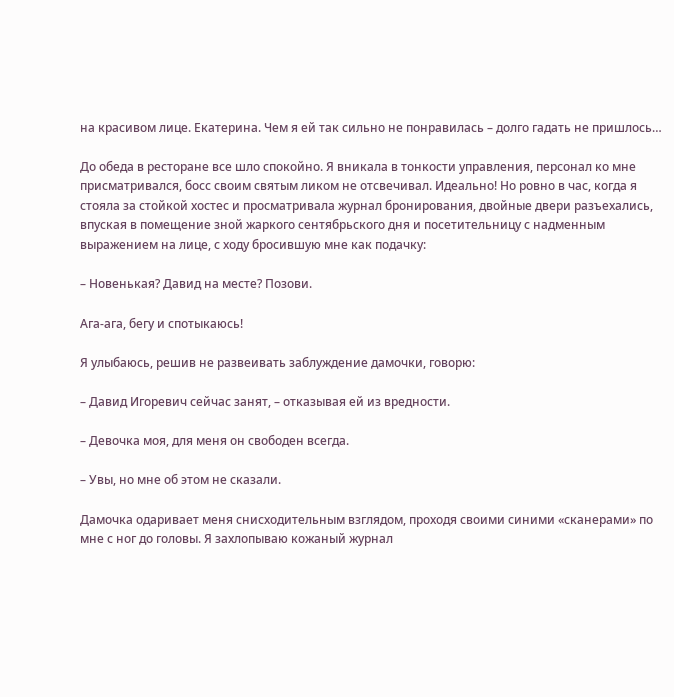на красивом лице. Екатерина. Чем я ей так сильно не понравилась – долго гадать не пришлось…

До обеда в ресторане все шло спокойно. Я вникала в тонкости управления, персонал ко мне присматривался, босс своим святым ликом не отсвечивал. Идеально! Но ровно в час, когда я стояла за стойкой хостес и просматривала журнал бронирования, двойные двери разъехались, впуская в помещение зной жаркого сентябрьского дня и посетительницу с надменным выражением на лице, с ходу бросившую мне как подачку:

– Новенькая? Давид на месте? Позови.

Ага-ага, бегу и спотыкаюсь!

Я улыбаюсь, решив не развеивать заблуждение дамочки, говорю:

– Давид Игоревич сейчас занят, – отказывая ей из вредности.

– Девочка моя, для меня он свободен всегда.

– Увы, но мне об этом не сказали.

Дамочка одаривает меня снисходительным взглядом, проходя своими синими «сканерами» по мне с ног до головы. Я захлопываю кожаный журнал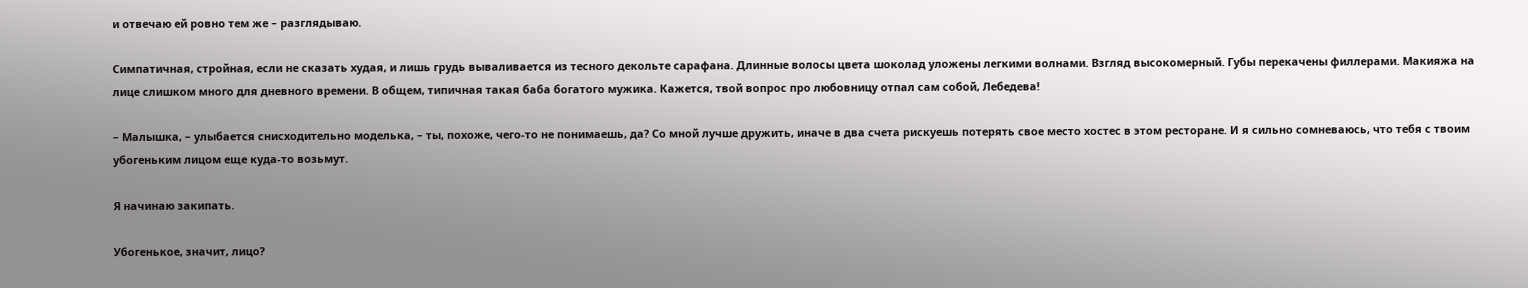и отвечаю ей ровно тем же – разглядываю.

Симпатичная, стройная, если не сказать худая, и лишь грудь вываливается из тесного декольте сарафана. Длинные волосы цвета шоколад уложены легкими волнами. Взгляд высокомерный. Губы перекачены филлерами. Макияжа на лице слишком много для дневного времени. В общем, типичная такая баба богатого мужика. Кажется, твой вопрос про любовницу отпал сам собой, Лебедева!

– Малышка, – улыбается снисходительно моделька, – ты, похоже, чего-то не понимаешь, да? Со мной лучше дружить, иначе в два счета рискуешь потерять свое место хостес в этом ресторане. И я сильно сомневаюсь, что тебя с твоим убогеньким лицом еще куда-то возьмут.

Я начинаю закипать.

Убогенькое, значит, лицо?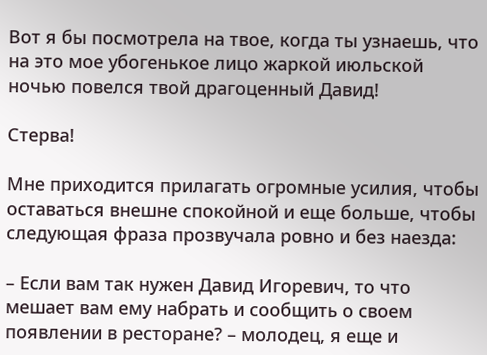Вот я бы посмотрела на твое, когда ты узнаешь, что на это мое убогенькое лицо жаркой июльской ночью повелся твой драгоценный Давид!

Стерва!

Мне приходится прилагать огромные усилия, чтобы оставаться внешне спокойной и еще больше, чтобы следующая фраза прозвучала ровно и без наезда:

– Если вам так нужен Давид Игоревич, то что мешает вам ему набрать и сообщить о своем появлении в ресторане? – молодец, я еще и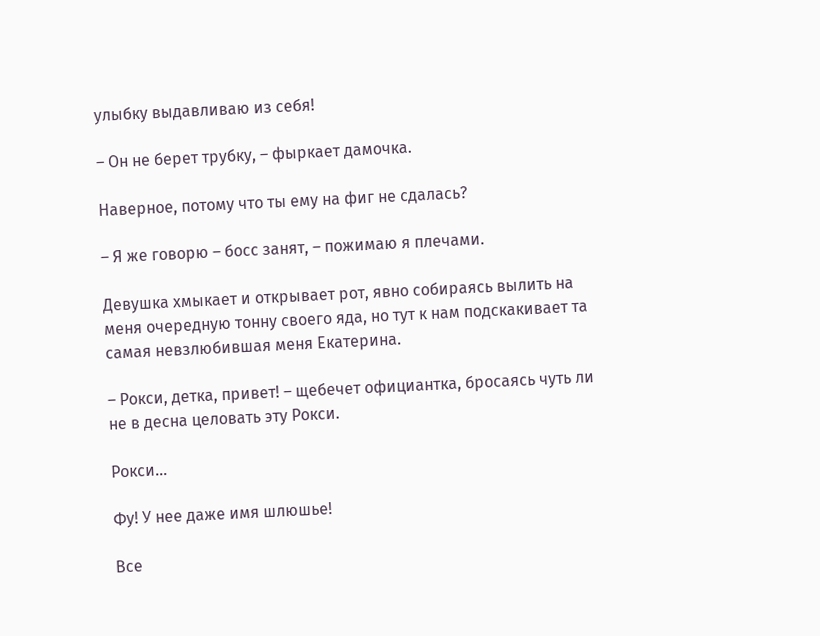улыбку выдавливаю из себя!

– Он не берет трубку, – фыркает дамочка.

Наверное, потому что ты ему на фиг не сдалась?

– Я же говорю – босс занят, – пожимаю я плечами.

Девушка хмыкает и открывает рот, явно собираясь вылить на меня очередную тонну своего яда, но тут к нам подскакивает та самая невзлюбившая меня Екатерина.

– Рокси, детка, привет! – щебечет официантка, бросаясь чуть ли не в десна целовать эту Рокси.

Рокси…

Фу! У нее даже имя шлюшье!

Все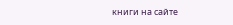книги на сайте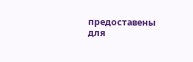предоставены для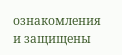ознакомления и защищены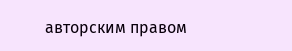авторским правом